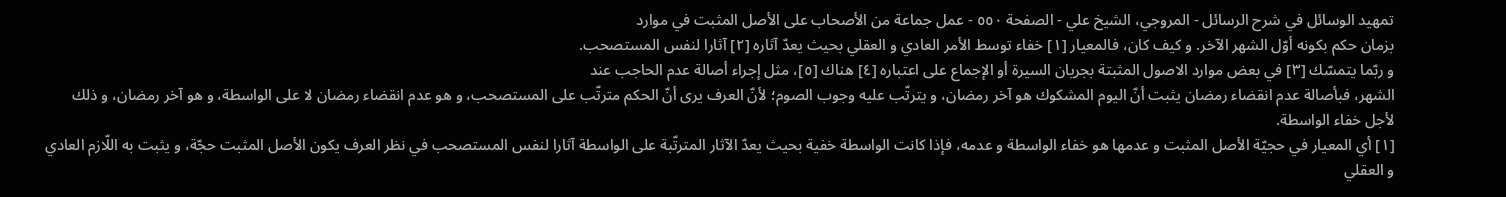تمهيد الوسائل في شرح الرسائل - المروجي، الشيخ علي - الصفحة ٥٥٠ - عمل جماعة من الأصحاب على الأصل المثبت في موارد
بزمان حكم بكونه أوّل الشهر الآخر. و كيف كان، فالمعيار [١] خفاء توسط الأمر العادي و العقلي بحيث يعدّ آثاره [٢] آثارا لنفس المستصحب.
و ربّما يتمسّك [٣] في بعض موارد الاصول المثبتة بجريان السيرة أو الإجماع على اعتباره [٤] هناك [٥]، مثل إجراء أصالة عدم الحاجب عند
الشهر، فبأصالة عدم انقضاء رمضان يثبت أنّ اليوم المشكوك هو آخر رمضان، و يترتّب عليه وجوب الصوم؛ لأنّ العرف يرى أنّ الحكم مترتّب على المستصحب، و هو عدم انقضاء رمضان لا على الواسطة، و هو آخر رمضان، و ذلك لأجل خفاء الواسطة.
[١] أي المعيار في حجيّة الأصل المثبت و عدمها هو خفاء الواسطة و عدمه، فإذا كانت الواسطة خفية بحيث يعدّ الآثار المترتّبة على الواسطة آثارا لنفس المستصحب في نظر العرف يكون الأصل المثبت حجّة، و يثبت به اللّازم العادي و العقلي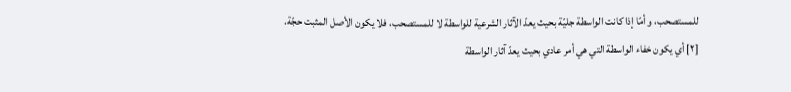للمستصحب، و أمّا إذا كانت الواسطة جليّة بحيث يعدّ الآثار الشرعية للواسطة لا للمستصحب، فلا يكون الأصل المثبت حجّة.
[٢] أي يكون خفاء الواسطة التي هي أمر عادي بحيث يعدّ آثار الواسطة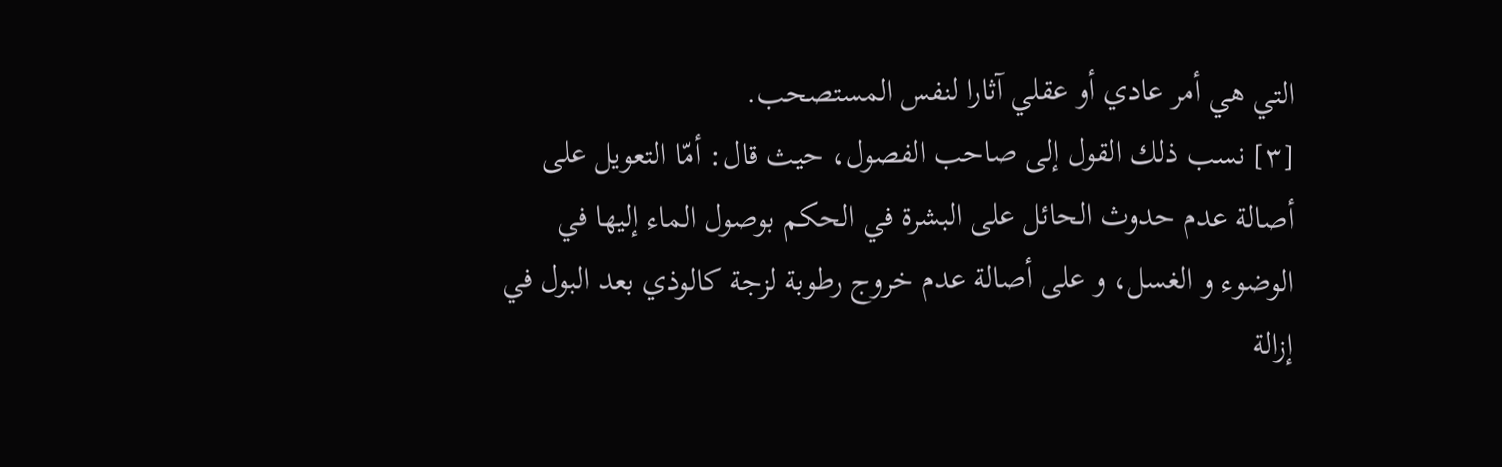التي هي أمر عادي أو عقلي آثارا لنفس المستصحب.
[٣] نسب ذلك القول إلى صاحب الفصول، حيث قال: أمّا التعويل على أصالة عدم حدوث الحائل على البشرة في الحكم بوصول الماء إليها في الوضوء و الغسل، و على أصالة عدم خروج رطوبة لزجة كالوذي بعد البول في إزالة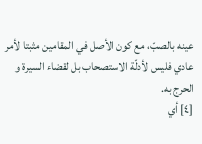عينه بالصبّ، مع كون الأصل في المقامين مثبتا لأمر عادي فليس لأدلّة الاستصحاب بل لقضاء السيرة و الحرج به.
[٤] أي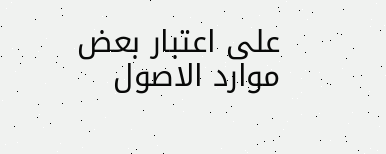على اعتبار بعض موارد الاصول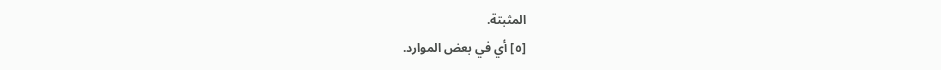المثبتة.
[٥] أي في بعض الموارد.